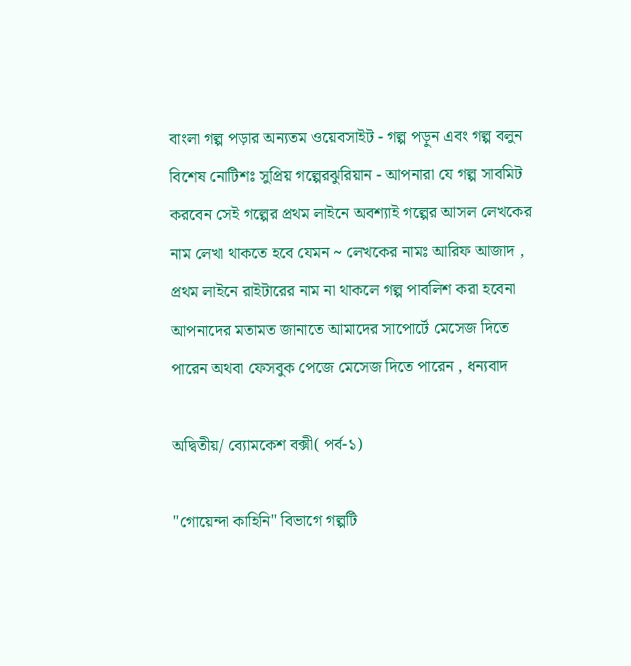বাংলা গল্প পড়ার অন্যতম ওয়েবসাইট - গল্প পড়ুন এবং গল্প বলুন
বিশেষ নোটিশঃ সুপ্রিয় গল্পেরঝুরিয়ান - আপনারা যে গল্প সাবমিট করবেন সেই গল্পের প্রথম লাইনে অবশ্যাই গল্পের আসল লেখকের নাম লেখা থাকতে হবে যেমন ~ লেখকের নামঃ আরিফ আজাদ , প্রথম লাইনে রাইটারের নাম না থাকলে গল্প পাবলিশ করা হবেনা
আপনাদের মতামত জানাতে আমাদের সাপোর্টে মেসেজ দিতে পারেন অথবা ফেসবুক পেজে মেসেজ দিতে পারেন , ধন্যবাদ

অদ্বিতীয়/ ব্যোমকেশ বক্সী( পর্ব-১)

"গোয়েন্দা কাহিনি" বিভাগে গল্পটি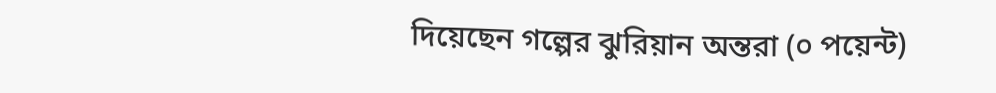দিয়েছেন গল্পের ঝুরিয়ান অন্তরা (০ পয়েন্ট)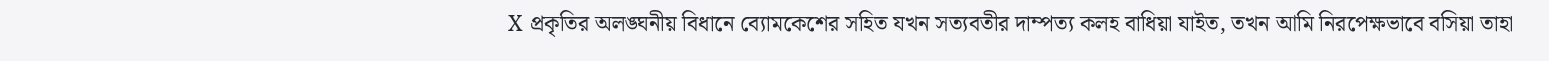X প্রকৃতির অলঙ্ঘনীয় বিধানে ব্যোমকেশের সহিত যখন সত্যবতীর দাম্পত্য কলহ বাধিয়া যাইত‌, তখন আমি নিরপেক্ষভাবে বসিয়া তাহা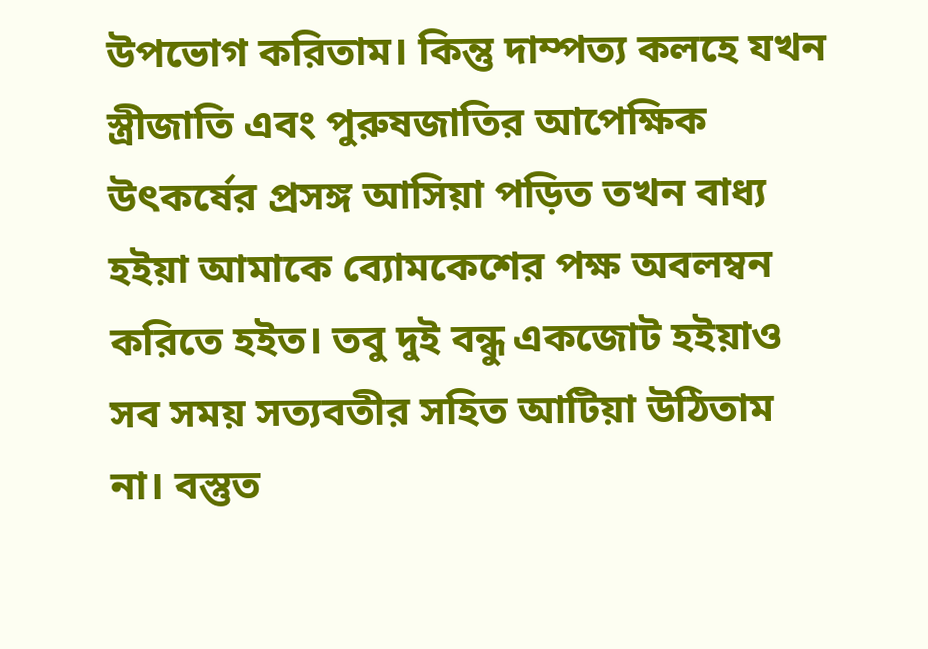উপভোগ করিতাম। কিন্তু দাম্পত্য কলহে যখন স্ত্রীজাতি এবং পুরুষজাতির আপেক্ষিক উৎকর্ষের প্রসঙ্গ আসিয়া পড়িত তখন বাধ্য হইয়া আমাকে ব্যোমকেশের পক্ষ অবলম্বন করিতে হইত। তবু দুই বন্ধু একজোট হইয়াও সব সময় সত্যবতীর সহিত আটিয়া উঠিতাম না। বস্তুত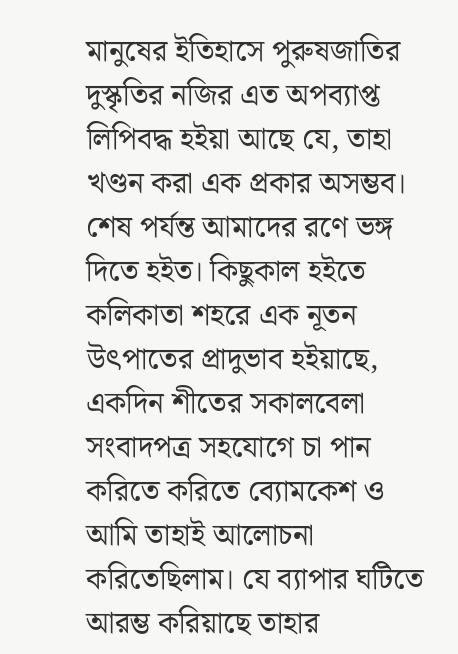মানুষের ইতিহাসে পুরুষজাতির দুস্কৃতির নজির এত অপব্যাপ্ত লিপিবদ্ধ হইয়া আছে যে‌, তাহা খণ্ডন করা এক প্রকার অসম্ভব। শেষ পর্যন্ত আমাদের রণে ভঙ্গ দিতে হইত। কিছুকাল হইতে কলিকাতা শহরে এক নূতন উৎপাতের প্রাদুভাব হইয়াছে‌, একদিন শীতের সকালবেলা সংবাদপত্র সহযোগে চা পান করিতে করিতে ব্যোমকেশ ও আমি তাহাই আলোচনা করিতেছিলাম। যে ব্যাপার ঘটিতে আরম্ভ করিয়াছে তাহার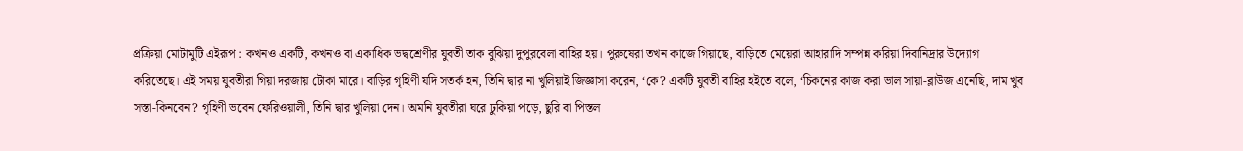প্রক্রিয়া মোটামুটি এইরূপ : কখনও একটি‌, কখনও বা একাধিক ভদ্বশ্রেণীর যুবতী তাক বুঝিয়া দুপুরবেলা বাহির হয়। পুরুষেরা তখন কাজে গিয়াছে‌, বাড়িতে মেয়েরা আহারাদি সম্পন্ন করিয়া দিবানিদ্রার উদ্যোগ করিতেছে। এই সময় যুবতীরা গিয়া দরজায় টোকা মারে। বাড়ির গৃহিণী যদি সতর্ক হন‌, তিনি দ্বার না খুলিয়াই জিজ্ঞাসা করেন‌, ‘কে? একটি যুবতী বাহির হইতে বলে‌, ‘চিকনের কাজ করা ভাল সায়া-ব্লাউজ এনেছি‌, দাম খুব সস্তা-কিনবেন? গৃহিণী ভবেন ফেরিওয়ালী‌, তিনি দ্বার খুলিয়া দেন। অমনি যুবতীরা ঘরে ঢুকিয়া পড়ে‌, ছুরি বা পিস্তল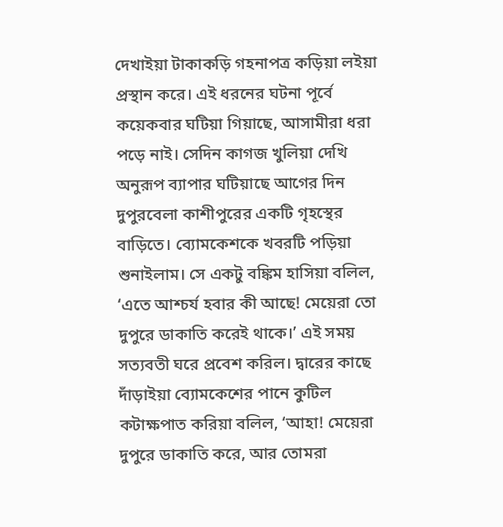দেখাইয়া টাকাকড়ি গহনাপত্র কড়িয়া লইয়া প্রস্থান করে। এই ধরনের ঘটনা পূর্বে কয়েকবার ঘটিয়া গিয়াছে‌, আসামীরা ধরা পড়ে নাই। সেদিন কাগজ খুলিয়া দেখি অনুরূপ ব্যাপার ঘটিয়াছে আগের দিন দুপুরবেলা কাশীপুরের একটি গৃহস্থের বাড়িতে। ব্যোমকেশকে খবরটি পড়িয়া শুনাইলাম। সে একটু বঙ্কিম হাসিয়া বলিল‌, ‘এতে আশ্চর্য হবার কী আছে! মেয়েরা তো দুপুরে ডাকাতি করেই থাকে।’ এই সময় সত্যবতী ঘরে প্রবেশ করিল। দ্বারের কাছে দাঁড়াইয়া ব্যোমকেশের পানে কুটিল কটাক্ষপাত করিয়া বলিল‌, ‘আহা! মেয়েরা দুপুরে ডাকাতি করে‌, আর তোমরা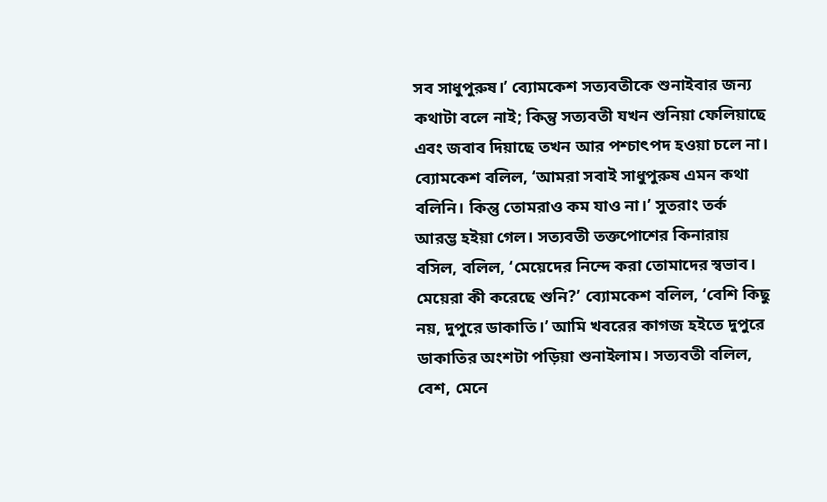সব সাধুপুরুষ।’ ব্যোমকেশ সত্যবতীকে শুনাইবার জন্য কথাটা বলে নাই; কিন্তু সত্যবতী যখন শুনিয়া ফেলিয়াছে এবং জবাব দিয়াছে তখন আর পশ্চাৎপদ হওয়া চলে না। ব্যোমকেশ বলিল‌, ‘আমরা সবাই সাধুপুরুষ এমন কথা বলিনি। কিন্তু তোমরাও কম যাও না।’ সুতরাং তৰ্ক আরম্ভ হইয়া গেল। সত্যবতী তক্তপোশের কিনারায় বসিল‌, বলিল‌, ‘মেয়েদের নিন্দে করা তোমাদের স্বভাব। মেয়েরা কী করেছে শুনি?’ ব্যোমকেশ বলিল‌, ‘বেশি কিছু নয়‌, দুপুরে ডাকাতি।’ আমি খবরের কাগজ হইতে দুপুরে ডাকাতির অংশটা পড়িয়া শুনাইলাম। সত্যবতী বলিল‌, বেশ‌, মেনে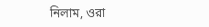নিলাম‌, ওরা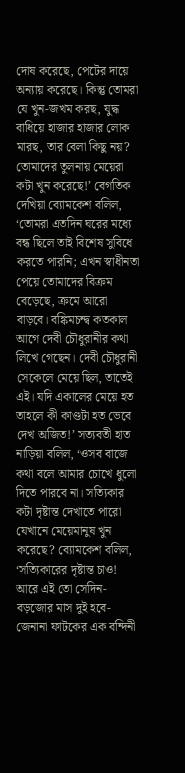দোষ করেছে‌, পেটের দায়ে অন্যায় করেছে। কিন্তু তোমরা যে খুন-জখম করছ‌, যুদ্ধ বাধিয়ে হাজার হাজার লোক মারছ‌, তার বেলা কিছু নয়? তোমাদের তুলনায় মেয়েরা কটা খুন করেছে!’ বেগতিক দেখিয়া ব্যোমকেশ বলিল‌, ‘তোমরা এতদিন ঘরের মধ্যে বন্ধ ছিলে তাই বিশেষ সুবিধে করতে পারনি; এখন স্বাধীনতা পেয়ে তোমাদের বিক্রম বেড়েছে‌, ক্রমে আরো বাড়বে। বঙ্কিমচন্দ্ব কতকাল আগে দেবী চৌধুরানীর কথা লিখে গেছেন। দেবী চৌধুরানী সেকেলে মেয়ে ছিল‌, তাতেই এই। যদি একালের মেয়ে হত তাহলে কী কাণ্ডটা হত ভেবে দেখ অজিত!’ সত্যবতী হাত নাড়িয়া বলিল‌, ‘ওসব বাজে কথা বলে আমার চোখে ধুলো দিতে পারবে না। সত্যিকার কটা দৃষ্টান্ত দেখাতে পারো যেখানে মেয়েমানুষ খুন করেছে? ব্যোমকেশ বলিল‌, ‘সত্যিকারের দৃষ্টান্ত চাও! আরে এই তো সেদিন-বড়জোর মাস দুই হবে-জেনানা ফাটকের এক বন্দিনী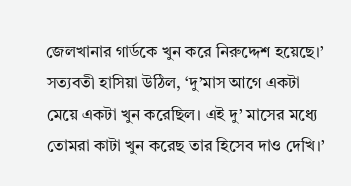জেলখানার গার্ডকে খুন করে নিরুদ্দেশ হয়েছে।’ সত্যবতী হাসিয়া উঠিল‌, ‘দু’মাস আগে একটা মেয়ে একটা খুন করেছিল। এই দু’ মাসের মধ্যে তোমরা কাটা খুন করেছ তার হিসেব দাও দেখি।’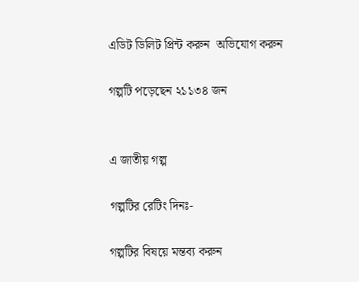এডিট ডিলিট প্রিন্ট করুন  অভিযোগ করুন

গল্পটি পড়েছেন ২১১৩৪ জন


এ জাতীয় গল্প

গল্পটির রেটিং দিনঃ-

গল্পটির বিষয়ে মন্তব্য করুন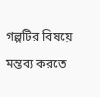গল্পটির বিষয়ে মন্তব্য করতে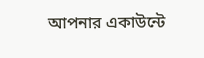আপনার একাউন্টে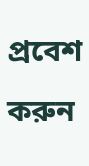প্রবেশ করুন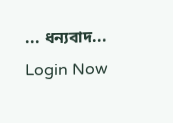... ধন্যবাদ... Login Now